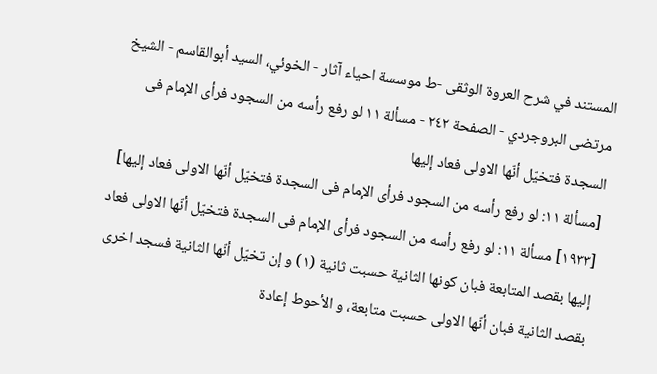المستند في شرح العروة الوثقى -ط موسسة احياء آثار - الخوئي، السيد أبوالقاسم - الشيخ مرتضى البروجردي - الصفحة ٢٤٢ - مسألة ١١ لو رفع رأسه من السجود فرأی الإمام فی السجدة فتخیّل أنّها الاولی فعاد إلیها
[مسألة ١١: لو رفع رأسه من السجود فرأی الإمام فی السجدة فتخیّل أنّها الاولی فعاد إلیها]
[١٩٣٣] مسألة ١١: لو رفع رأسه من السجود فرأی الإمام فی السجدة فتخیّل أنّها الاولی فعاد إلیها بقصد المتابعة فبان کونها الثانیة حسبت ثانیة (١) و إن تخیّل أنّها الثانیة فسجد اخری بقصد الثانیة فبان أنّها الاولی حسبت متابعة، و الأحوط إعادة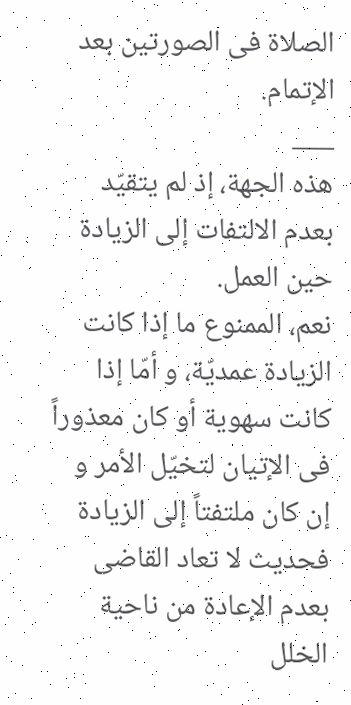الصلاة فی الصورتین بعد الإتمام.
___
هذه الجهة، إذ لم یتقیّد بعدم الالتفات إلی الزیادة حین العمل.
نعم، الممنوع ما إذا کانت الزیادة عمدیّة، و أمّا إذا کانت سهویة أو کان معذوراً فی الإتیان لتخیّل الأمر و إن کان ملتفتاً إلی الزیادة فحدیث لا تعاد القاضی بعدم الإعادة من ناحیة الخلل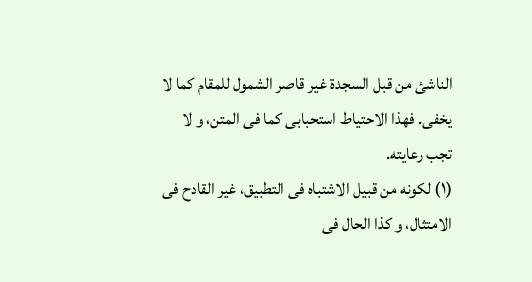الناشئ من قبل السجدة غیر قاصر الشمول للمقام کما لا یخفی. فهذا الاحتیاط استحبابی کما فی المتن، و لا تجب رعایته.
(١) لکونه من قبیل الاشتباه فی التطبیق، غیر القادح فی الامتثال، و کذا الحال فی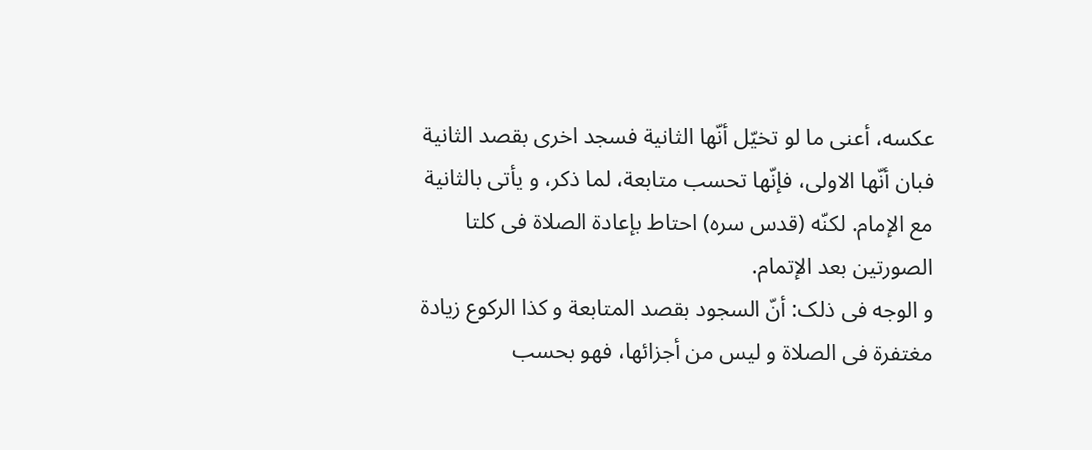عکسه، أعنی ما لو تخیّل أنّها الثانیة فسجد اخری بقصد الثانیة فبان أنّها الاولی، فإنّها تحسب متابعة، لما ذکر، و یأتی بالثانیة مع الإمام. لکنّه (قدس سره) احتاط بإعادة الصلاة فی کلتا الصورتین بعد الإتمام.
و الوجه فی ذلک: أنّ السجود بقصد المتابعة و کذا الرکوع زیادة مغتفرة فی الصلاة و لیس من أجزائها، فهو بحسب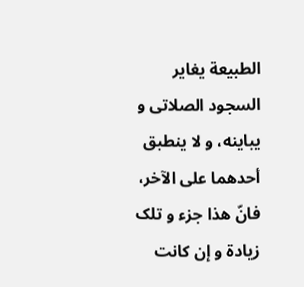الطبیعة یغایر السجود الصلاتی و یباینه، و لا ینطبق أحدهما علی الآخر، فانّ هذا جزء و تلک زیادة و إن کانت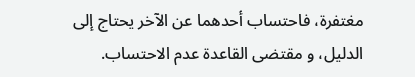مغتفرة، فاحتساب أحدهما عن الآخر یحتاج إلی الدلیل، و مقتضی القاعدة عدم الاحتساب.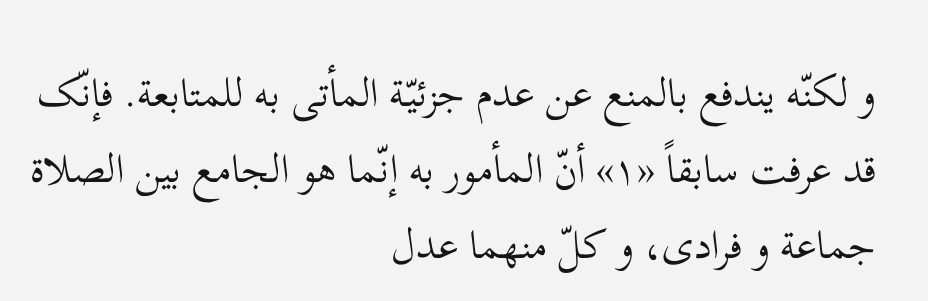و لکنّه یندفع بالمنع عن عدم جزئیّة المأتی به للمتابعة. فإنّک قد عرفت سابقاً «١» أنّ المأمور به إنّما هو الجامع بین الصلاة جماعة و فرادی، و کلّ منهما عدل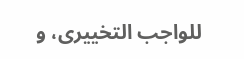للواجب التخییری، و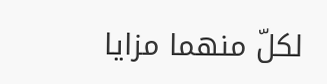لکلّ منهما مزایا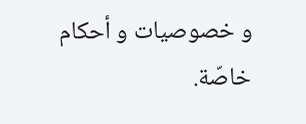و خصوصیات و أحکام خاصّة.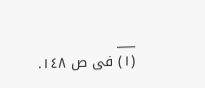___
(١) فی ص ١٤٨.